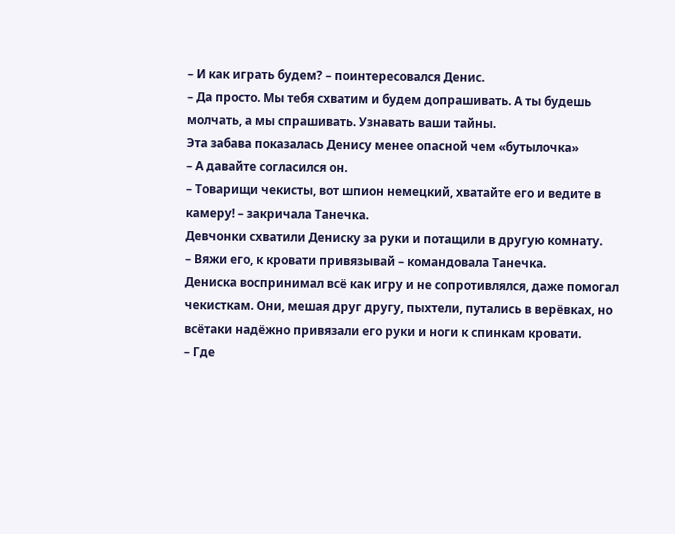– И как играть будем? – поинтересовался Денис.
– Да просто. Мы тебя схватим и будем допрашивать. А ты будешь молчать, а мы спрашивать. Узнавать ваши тайны.
Эта забава показалась Денису менее опасной чем «бутылочка»
– А давайте согласился он.
– Товарищи чекисты, вот шпион немецкий, хватайте его и ведите в камеру! – закричала Танечка.
Девчонки схватили Дениску за руки и потащили в другую комнату.
– Вяжи его, к кровати привязывай – командовала Танечка.
Дениска воспринимал всё как игру и не сопротивлялся, даже помогал чекисткам. Они, мешая друг другу, пыхтели, путались в верёвках, но всётаки надёжно привязали его руки и ноги к спинкам кровати.
– Где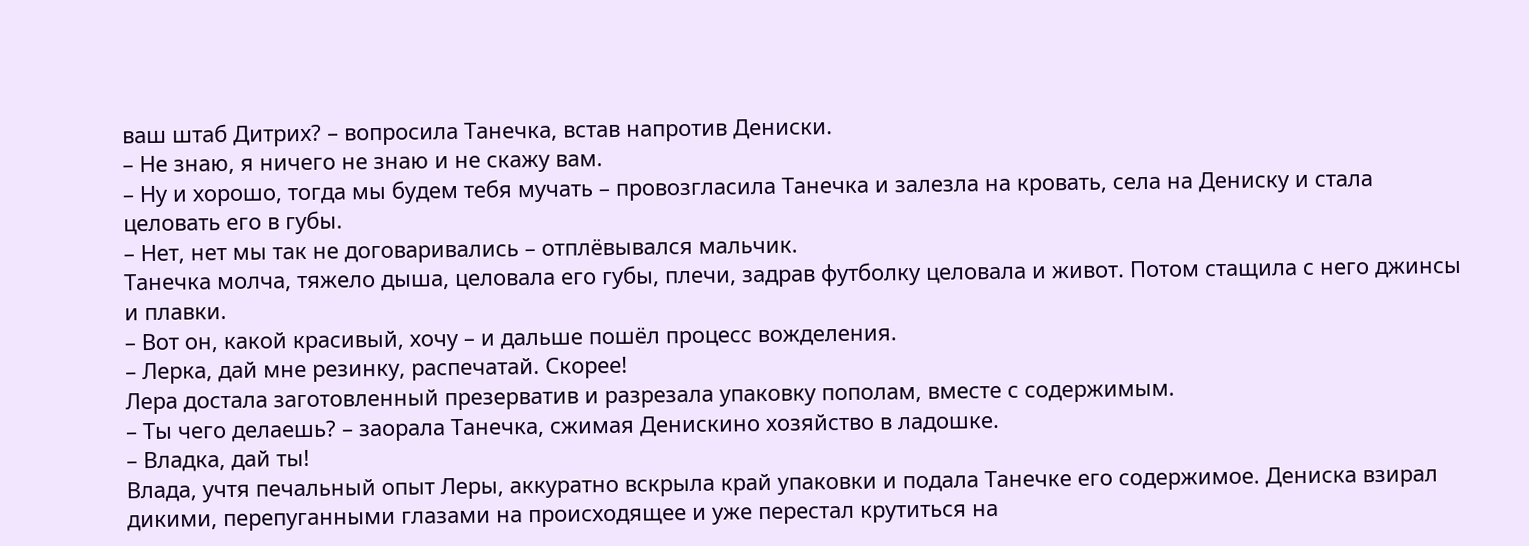ваш штаб Дитрих? – вопросила Танечка, встав напротив Дениски.
– Не знаю, я ничего не знаю и не скажу вам.
– Ну и хорошо, тогда мы будем тебя мучать – провозгласила Танечка и залезла на кровать, села на Дениску и стала целовать его в губы.
– Нет, нет мы так не договаривались – отплёвывался мальчик.
Танечка молча, тяжело дыша, целовала его губы, плечи, задрав футболку целовала и живот. Потом стащила с него джинсы и плавки.
– Вот он, какой красивый, хочу – и дальше пошёл процесс вожделения.
– Лерка, дай мне резинку, распечатай. Скорее!
Лера достала заготовленный презерватив и разрезала упаковку пополам, вместе с содержимым.
– Ты чего делаешь? – заорала Танечка, сжимая Денискино хозяйство в ладошке.
– Владка, дай ты!
Влада, учтя печальный опыт Леры, аккуратно вскрыла край упаковки и подала Танечке его содержимое. Дениска взирал дикими, перепуганными глазами на происходящее и уже перестал крутиться на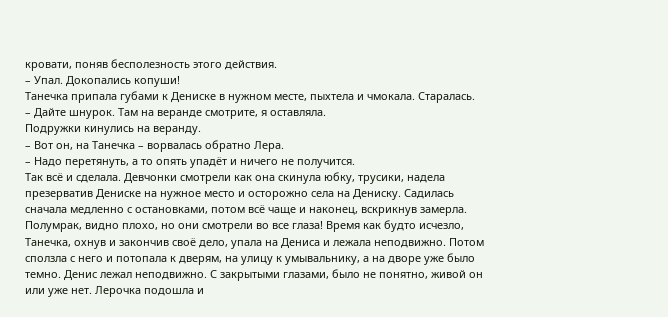кровати, поняв бесполезность этого действия.
– Упал. Докопались копуши!
Танечка припала губами к Дениске в нужном месте, пыхтела и чмокала. Старалась.
– Дайте шнурок. Там на веранде смотрите, я оставляла.
Подружки кинулись на веранду.
– Вот он, на Танечка – ворвалась обратно Лера.
– Надо перетянуть, а то опять упадёт и ничего не получится.
Так всё и сделала. Девчонки смотрели как она скинула юбку, трусики, надела презерватив Дениске на нужное место и осторожно села на Дениску. Садилась сначала медленно с остановками, потом всё чаще и наконец, вскрикнув замерла. Полумрак, видно плохо, но они смотрели во все глаза! Время как будто исчезло, Танечка, охнув и закончив своё дело, упала на Дениса и лежала неподвижно. Потом сползла с него и потопала к дверям, на улицу к умывальнику, а на дворе уже было темно. Денис лежал неподвижно. С закрытыми глазами, было не понятно, живой он или уже нет. Лерочка подошла и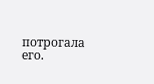потрогала его.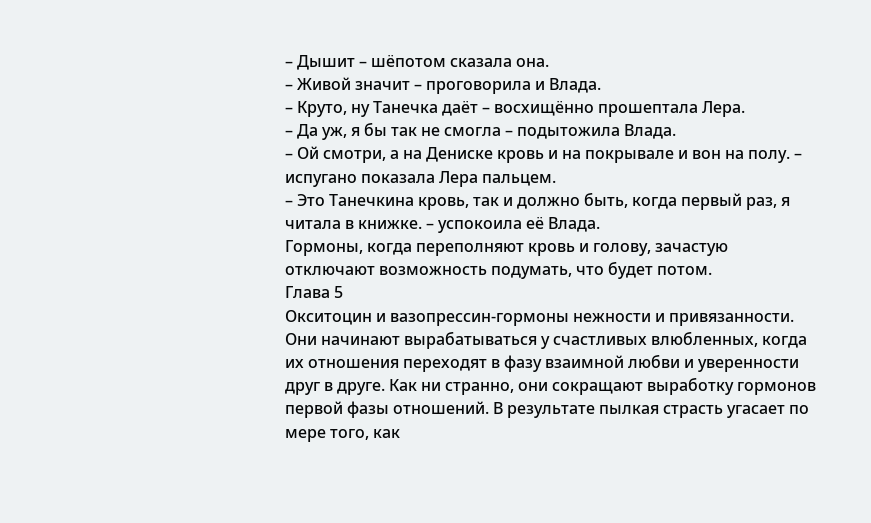– Дышит – шёпотом сказала она.
– Живой значит – проговорила и Влада.
– Круто, ну Танечка даёт – восхищённо прошептала Лера.
– Да уж, я бы так не смогла – подытожила Влада.
– Ой смотри, а на Дениске кровь и на покрывале и вон на полу. – испугано показала Лера пальцем.
– Это Танечкина кровь, так и должно быть, когда первый раз, я читала в книжке. – успокоила её Влада.
Гормоны, когда переполняют кровь и голову, зачастую отключают возможность подумать, что будет потом.
Глава 5
Окситоцин и вазопрессин-гормоны нежности и привязанности. Они начинают вырабатываться у счастливых влюбленных, когда их отношения переходят в фазу взаимной любви и уверенности друг в друге. Как ни странно, они сокращают выработку гормонов первой фазы отношений. В результате пылкая страсть угасает по мере того, как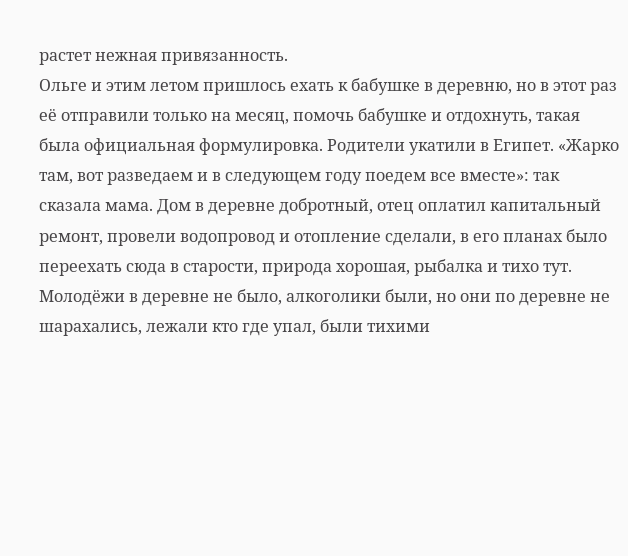растет нежная привязанность.
Ольге и этим летом пришлось ехать к бабушке в деревню, но в этот раз её отправили только на месяц, помочь бабушке и отдохнуть, такая была официальная формулировка. Родители укатили в Египет. «Жарко там, вот разведаем и в следующем году поедем все вместе»: так сказала мама. Дом в деревне добротный, отец оплатил капитальный ремонт, провели водопровод и отопление сделали, в его планах было переехать сюда в старости, природа хорошая, рыбалка и тихо тут. Молодёжи в деревне не было, алкоголики были, но они по деревне не шарахались, лежали кто где упал, были тихими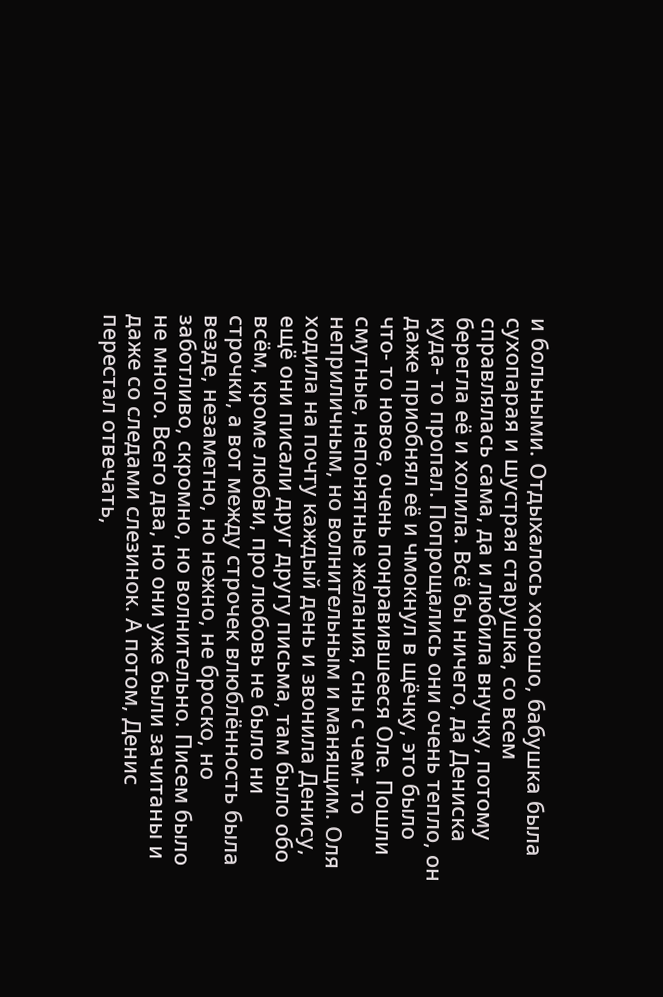и больными. Отдыхалось хорошо, бабушка была сухопарая и шустрая старушка, со всем справлялась сама, да и любила внучку, потому берегла её и холила. Всё бы ничего, да Дениска куда- то пропал. Попрощались они очень тепло, он даже приобнял её и чмокнул в щёчку, это было что- то новое, очень понравившееся Оле. Пошли смутные, непонятные желания, сны с чем- то неприличным, но волнительным и манящим. Оля ходила на почту каждый день и звонила Денису, ещё они писали друг другу письма, там было обо всём, кроме любви, про любовь не было ни строчки, а вот между строчек влюблённость была везде, незаметно, но нежно, не броско, но заботливо, скромно, но волнительно. Писем было не много. Всего два, но они уже были зачитаны и даже со следами слезинок. А потом, Денис перестал отвечать,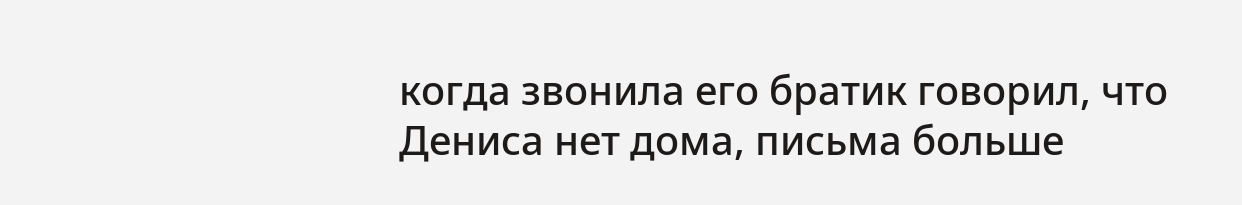когда звонила его братик говорил, что Дениса нет дома, письма больше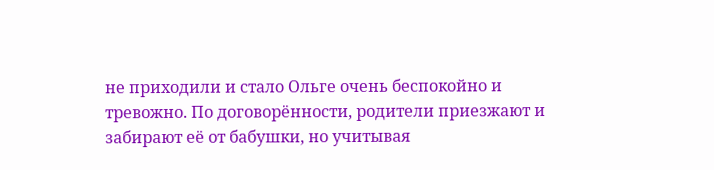не приходили и стало Ольге очень беспокойно и тревожно. По договорённости, родители приезжают и забирают её от бабушки, но учитывая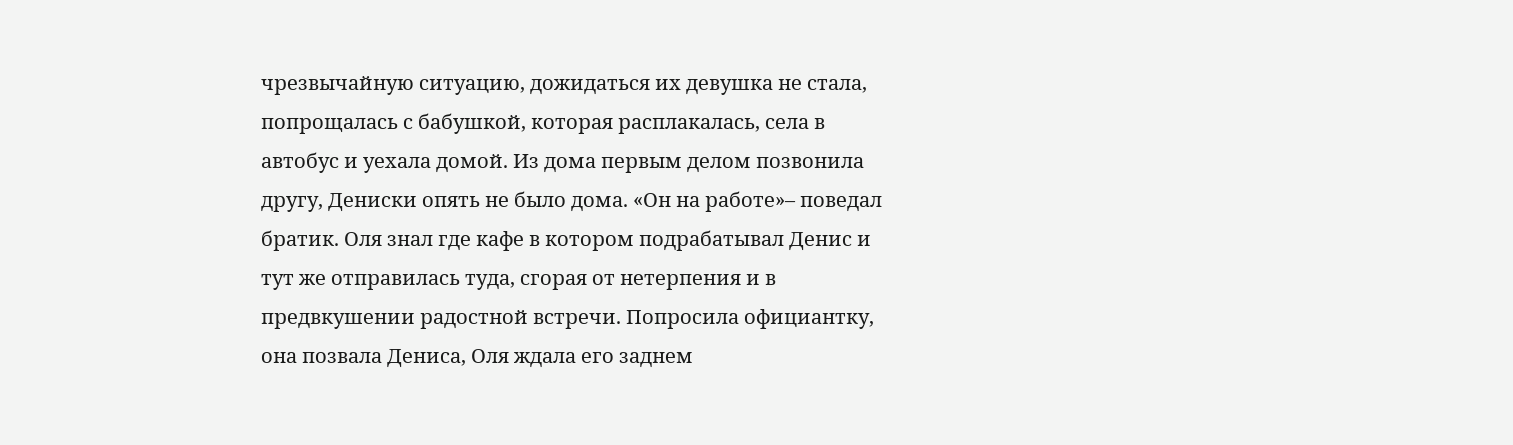чрезвычайную ситуацию, дожидаться их девушка не стала, попрощалась с бабушкой, которая расплакалась, села в автобус и уехала домой. Из дома первым делом позвонила другу, Дениски опять не было дома. «Он на работе»– поведал братик. Оля знал где кафе в котором подрабатывал Денис и тут же отправилась туда, сгорая от нетерпения и в предвкушении радостной встречи. Попросила официантку, она позвала Дениса, Оля ждала его заднем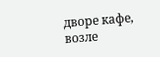дворе кафе, возле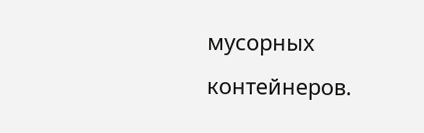мусорных контейнеров.